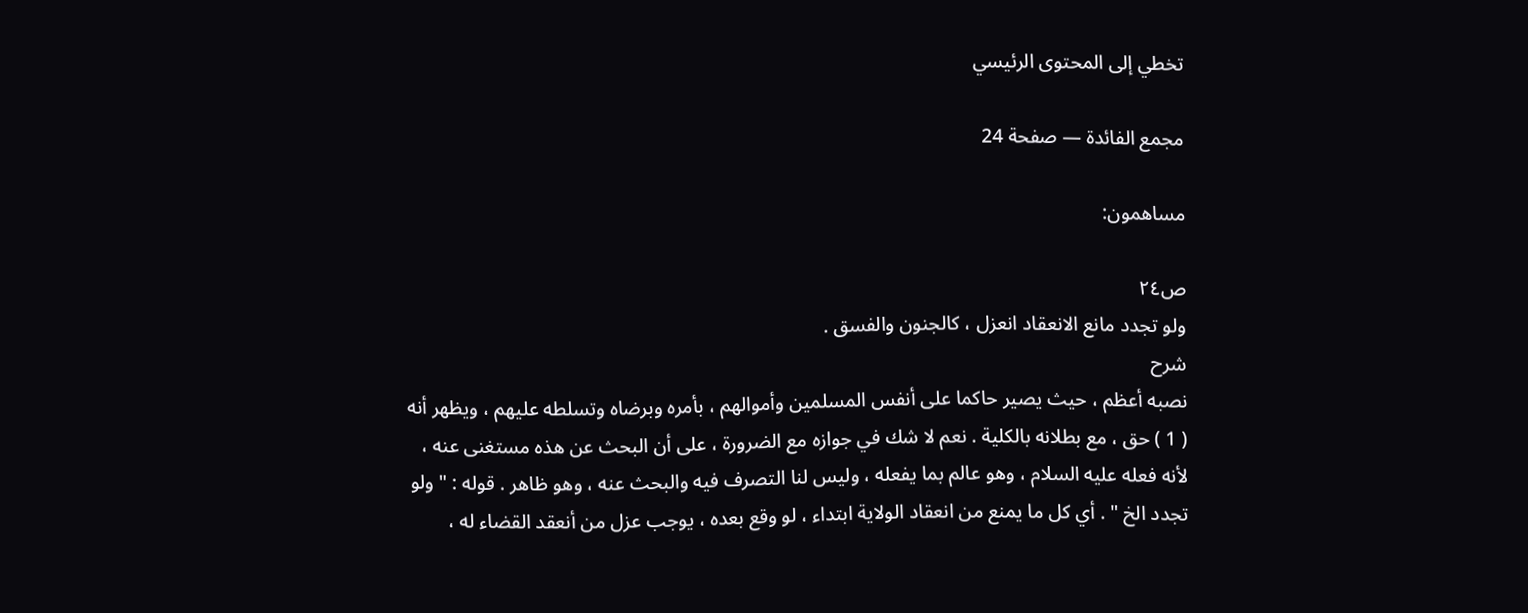تخطي إلى المحتوى الرئيسي

مجمع الفائدة — صفحة 24

مساهمون:

ص٢٤
ولو تجدد مانع الانعقاد انعزل ، كالجنون والفسق .
شرح
نصبه أعظم ، حيث يصير حاكما على أنفس المسلمين وأموالهم ، بأمره وبرضاه وتسلطه عليهم ، ويظهر أنه ( 1 ) حق ، مع بطلانه بالكلية . نعم لا شك في جوازه مع الضرورة ، على أن البحث عن هذه مستغنى عنه ، لأنه فعله عليه السلام ، وهو عالم بما يفعله ، وليس لنا التصرف فيه والبحث عنه ، وهو ظاهر . قوله : " ولو تجدد الخ " . أي كل ما يمنع من انعقاد الولاية ابتداء ، لو وقع بعده ، يوجب عزل من أنعقد القضاء له ،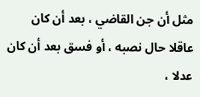مثل أن جن القاضي ، بعد أن كان عاقلا حال نصبه ، أو فسق بعد أن كان عدلا ،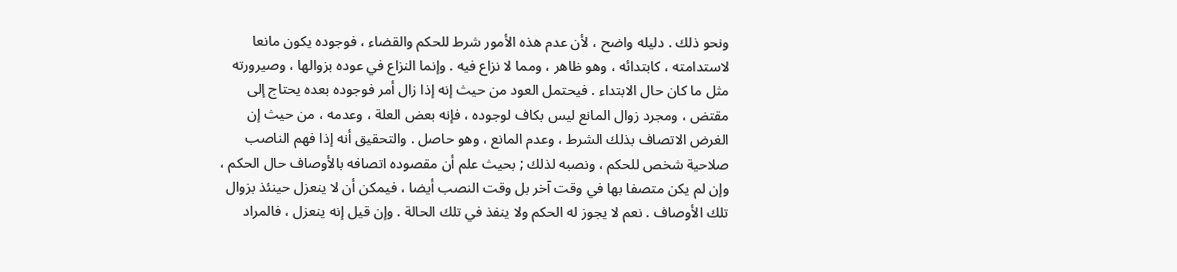ونحو ذلك . دليله واضح ، لأن عدم هذه الأمور شرط للحكم والقضاء ، فوجوده يكون مانعا لاستدامته ، كابتدائه ، وهو ظاهر ، ومما لا نزاع فيه . وإنما النزاع في عوده بزوالها ، وصيرورته مثل ما كان حال الابتداء . فيحتمل العود من حيث إنه إذا زال أمر فوجوده بعده يحتاج إلى مقتض ، ومجرد زوال المانع ليس بكاف لوجوده ، فإنه بعض العلة ، وعدمه ، من حيث إن الغرض الاتصاف بذلك الشرط ، وعدم المانع ، وهو حاصل . والتحقيق أنه إذا فهم الناصب صلاحية شخص للحكم ، ونصبه لذلك ; بحيث علم أن مقصوده اتصافه بالأوصاف حال الحكم ، وإن لم يكن متصفا بها في وقت آخر بل وقت النصب أيضا ، فيمكن أن لا ينعزل حينئذ بزوال تلك الأوصاف . نعم لا يجوز له الحكم ولا ينفذ في تلك الحالة . وإن قيل إنه ينعزل ، فالمراد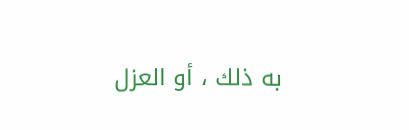به ذلك ، أو العزل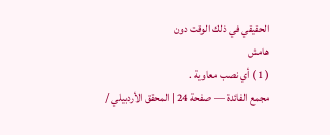الحقيقي في ذلك الوقت دون
هامش
( 1 ) أي نصب معاوية .
مجمع الفائدة — صفحة 24 | المحقق الأردبيلي /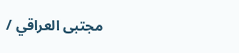مجتبى العراقي /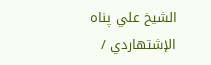الشيخ علي پناه الإشتهاردي /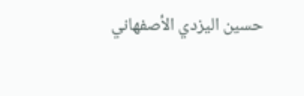حسين اليزدي الأصفهاني